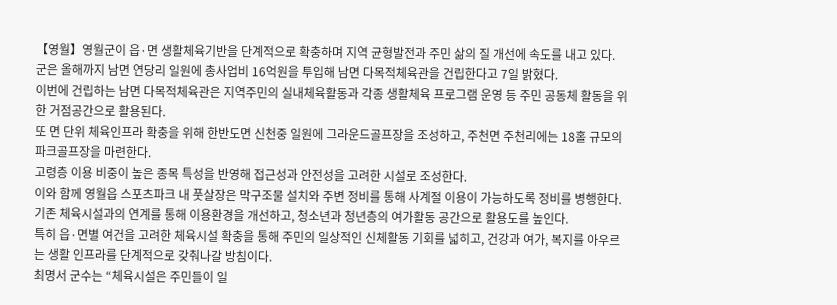【영월】영월군이 읍·면 생활체육기반을 단계적으로 확충하며 지역 균형발전과 주민 삶의 질 개선에 속도를 내고 있다.
군은 올해까지 남면 연당리 일원에 총사업비 16억원을 투입해 남면 다목적체육관을 건립한다고 7일 밝혔다.
이번에 건립하는 남면 다목적체육관은 지역주민의 실내체육활동과 각종 생활체육 프로그램 운영 등 주민 공동체 활동을 위한 거점공간으로 활용된다.
또 면 단위 체육인프라 확충을 위해 한반도면 신천중 일원에 그라운드골프장을 조성하고, 주천면 주천리에는 18홀 규모의 파크골프장을 마련한다.
고령층 이용 비중이 높은 종목 특성을 반영해 접근성과 안전성을 고려한 시설로 조성한다.
이와 함께 영월읍 스포츠파크 내 풋살장은 막구조물 설치와 주변 정비를 통해 사계절 이용이 가능하도록 정비를 병행한다.
기존 체육시설과의 연계를 통해 이용환경을 개선하고, 청소년과 청년층의 여가활동 공간으로 활용도를 높인다.
특히 읍·면별 여건을 고려한 체육시설 확충을 통해 주민의 일상적인 신체활동 기회를 넓히고, 건강과 여가, 복지를 아우르는 생활 인프라를 단계적으로 갖춰나갈 방침이다.
최명서 군수는 “체육시설은 주민들이 일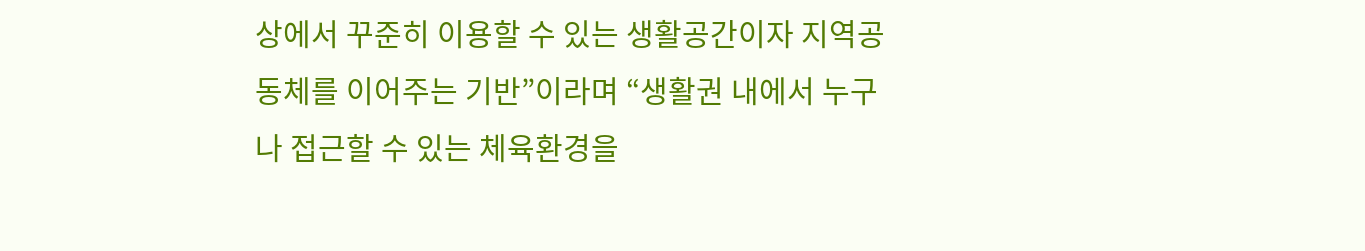상에서 꾸준히 이용할 수 있는 생활공간이자 지역공동체를 이어주는 기반”이라며 “생활권 내에서 누구나 접근할 수 있는 체육환경을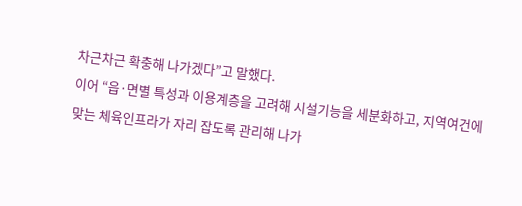차근차근 확충해 나가겠다”고 말했다.
이어 “읍·면별 특성과 이용계층을 고려해 시설기능을 세분화하고, 지역여건에 맞는 체육인프라가 자리 잡도록 관리해 나가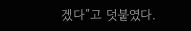겠다”고 덧붙였다.